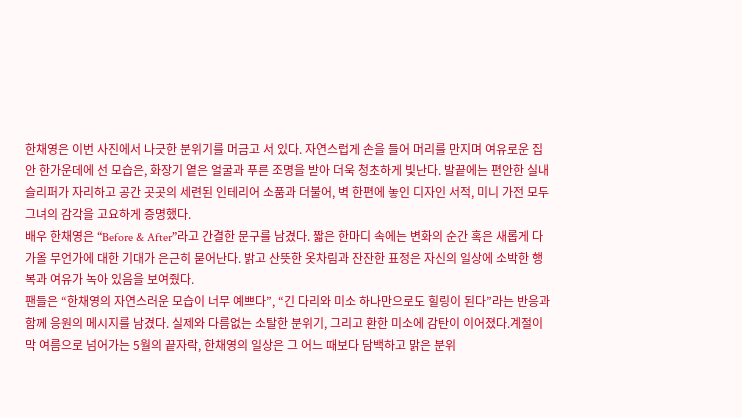한채영은 이번 사진에서 나긋한 분위기를 머금고 서 있다. 자연스럽게 손을 들어 머리를 만지며 여유로운 집안 한가운데에 선 모습은, 화장기 옅은 얼굴과 푸른 조명을 받아 더욱 청초하게 빛난다. 발끝에는 편안한 실내 슬리퍼가 자리하고 공간 곳곳의 세련된 인테리어 소품과 더불어, 벽 한편에 놓인 디자인 서적, 미니 가전 모두 그녀의 감각을 고요하게 증명했다.
배우 한채영은 “Before & After”라고 간결한 문구를 남겼다. 짧은 한마디 속에는 변화의 순간 혹은 새롭게 다가올 무언가에 대한 기대가 은근히 묻어난다. 밝고 산뜻한 옷차림과 잔잔한 표정은 자신의 일상에 소박한 행복과 여유가 녹아 있음을 보여줬다.
팬들은 “한채영의 자연스러운 모습이 너무 예쁘다”, “긴 다리와 미소 하나만으로도 힐링이 된다”라는 반응과 함께 응원의 메시지를 남겼다. 실제와 다름없는 소탈한 분위기, 그리고 환한 미소에 감탄이 이어졌다.계절이 막 여름으로 넘어가는 5월의 끝자락, 한채영의 일상은 그 어느 때보다 담백하고 맑은 분위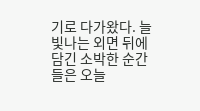기로 다가왔다. 늘 빛나는 외면 뒤에 담긴 소박한 순간들은 오늘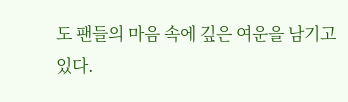도 팬들의 마음 속에 깊은 여운을 남기고 있다.